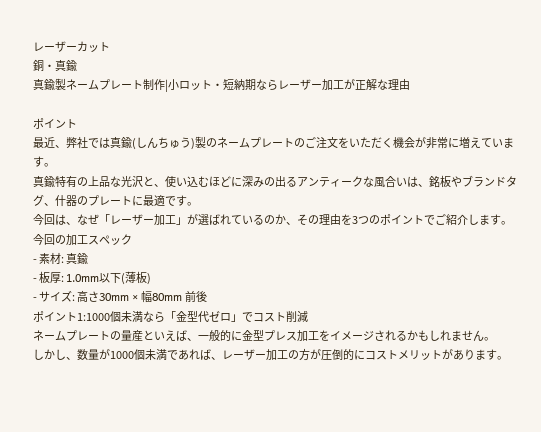レーザーカット
銅・真鍮
真鍮製ネームプレート制作|小ロット・短納期ならレーザー加工が正解な理由

ポイント
最近、弊社では真鍮(しんちゅう)製のネームプレートのご注文をいただく機会が非常に増えています。
真鍮特有の上品な光沢と、使い込むほどに深みの出るアンティークな風合いは、銘板やブランドタグ、什器のプレートに最適です。
今回は、なぜ「レーザー加工」が選ばれているのか、その理由を3つのポイントでご紹介します。
今回の加工スペック
- 素材: 真鍮
- 板厚: 1.0mm以下(薄板)
- サイズ: 高さ30mm × 幅80mm 前後
ポイント1:1000個未満なら「金型代ゼロ」でコスト削減
ネームプレートの量産といえば、一般的に金型プレス加工をイメージされるかもしれません。
しかし、数量が1000個未満であれば、レーザー加工の方が圧倒的にコストメリットがあります。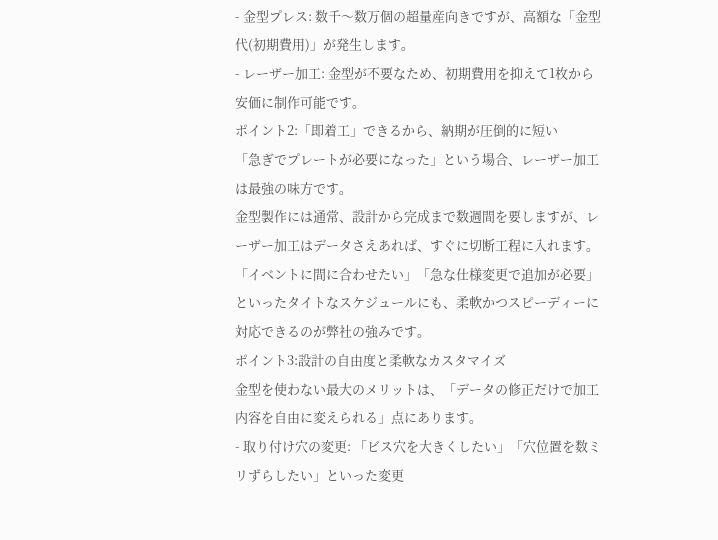- 金型プレス: 数千〜数万個の超量産向きですが、高額な「金型代(初期費用)」が発生します。
- レーザー加工: 金型が不要なため、初期費用を抑えて1枚から安価に制作可能です。
ポイント2:「即着工」できるから、納期が圧倒的に短い
「急ぎでプレートが必要になった」という場合、レーザー加工は最強の味方です。
金型製作には通常、設計から完成まで数週間を要しますが、レーザー加工はデータさえあれば、すぐに切断工程に入れます。
「イベントに間に合わせたい」「急な仕様変更で追加が必要」といったタイトなスケジュールにも、柔軟かつスピーディーに対応できるのが弊社の強みです。
ポイント3:設計の自由度と柔軟なカスタマイズ
金型を使わない最大のメリットは、「データの修正だけで加工内容を自由に変えられる」点にあります。
- 取り付け穴の変更: 「ビス穴を大きくしたい」「穴位置を数ミリずらしたい」といった変更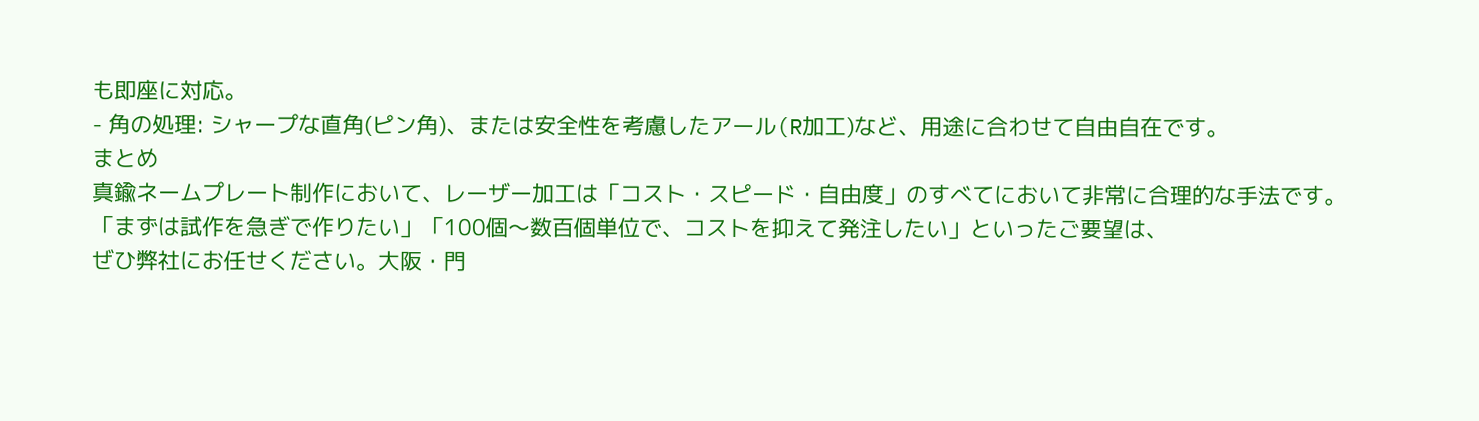も即座に対応。
- 角の処理: シャープな直角(ピン角)、または安全性を考慮したアール(R加工)など、用途に合わせて自由自在です。
まとめ
真鍮ネームプレート制作において、レーザー加工は「コスト・スピード・自由度」のすべてにおいて非常に合理的な手法です。
「まずは試作を急ぎで作りたい」「100個〜数百個単位で、コストを抑えて発注したい」といったご要望は、
ぜひ弊社にお任せください。大阪・門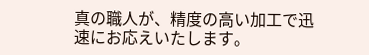真の職人が、精度の高い加工で迅速にお応えいたします。